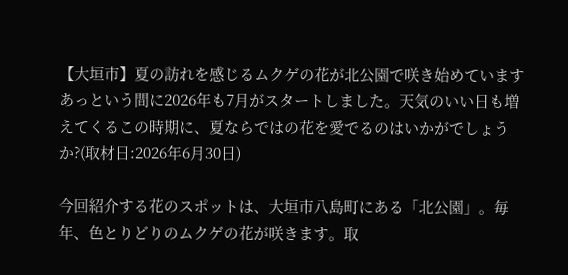【大垣市】夏の訪れを感じるムクゲの花が北公園で咲き始めています
あっという間に2026年も7月がスタートしました。天気のいい日も増えてくるこの時期に、夏ならではの花を愛でるのはいかがでしょうか?(取材日:2026年6月30日)

今回紹介する花のスポットは、大垣市八島町にある「北公園」。毎年、色とりどりのムクゲの花が咲きます。取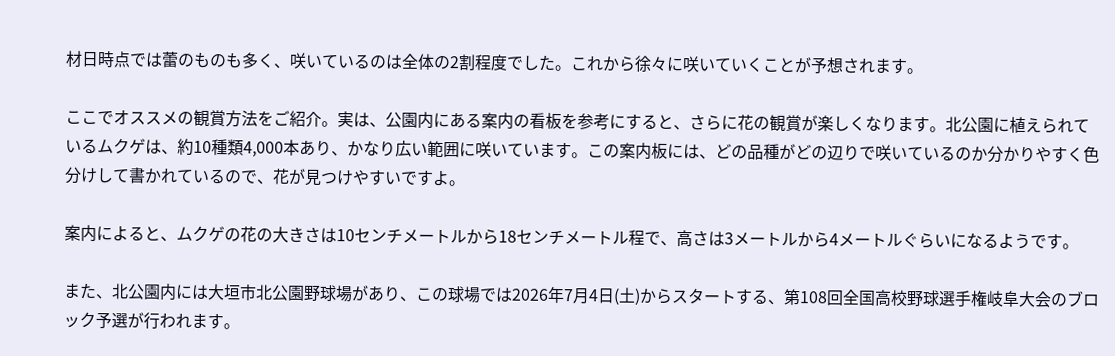材日時点では蕾のものも多く、咲いているのは全体の2割程度でした。これから徐々に咲いていくことが予想されます。

ここでオススメの観賞方法をご紹介。実は、公園内にある案内の看板を参考にすると、さらに花の観賞が楽しくなります。北公園に植えられているムクゲは、約10種類4,000本あり、かなり広い範囲に咲いています。この案内板には、どの品種がどの辺りで咲いているのか分かりやすく色分けして書かれているので、花が見つけやすいですよ。

案内によると、ムクゲの花の大きさは10センチメートルから18センチメートル程で、高さは3メートルから4メートルぐらいになるようです。

また、北公園内には大垣市北公園野球場があり、この球場では2026年7月4日(土)からスタートする、第108回全国高校野球選手権岐阜大会のブロック予選が行われます。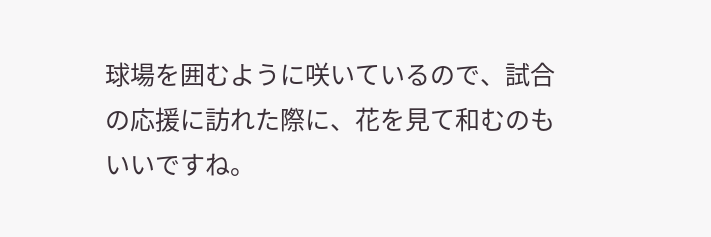球場を囲むように咲いているので、試合の応援に訪れた際に、花を見て和むのもいいですね。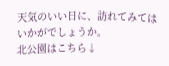天気のいい日に、訪れてみてはいかがでしょうか。
北公園はこちら↓